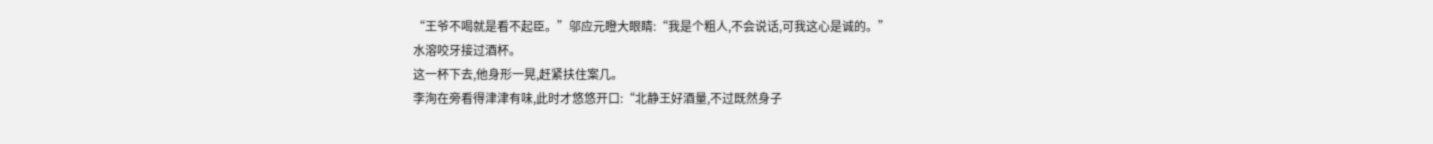“王爷不喝就是看不起臣。”邬应元瞪大眼睛:“我是个粗人,不会说话,可我这心是诚的。”
水溶咬牙接过酒杯。
这一杯下去,他身形一晃,赶紧扶住案几。
李洵在旁看得津津有味,此时才悠悠开口:“北静王好酒量,不过既然身子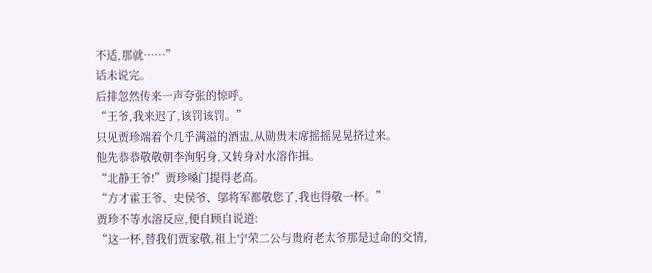不适,那就……”
话未说完。
后排忽然传来一声夸张的惊呼。
“王爷,我来迟了,该罚该罚。”
只见贾珍端着个几乎满溢的酒盅,从勋贵末席摇摇晃晃挤过来。
他先恭恭敬敬朝李洵躬身,又转身对水溶作揖。
“北静王爷!”贾珍嗓门提得老高。
“方才霍王爷、史侯爷、邬将军都敬您了,我也得敬一杯。”
贾珍不等水溶反应,便自顾自说道:
“这一杯,替我们贾家敬,祖上宁荣二公与贵府老太爷那是过命的交情,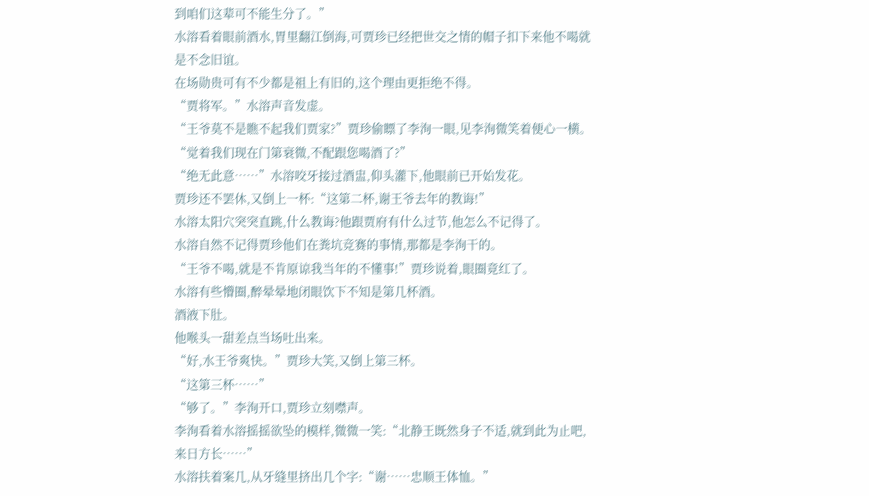到咱们这辈可不能生分了。”
水溶看着眼前酒水,胃里翻江倒海,可贾珍已经把世交之情的帽子扣下来他不喝就是不念旧谊。
在场勋贵可有不少都是祖上有旧的,这个理由更拒绝不得。
“贾将军。”水溶声音发虚。
“王爷莫不是瞧不起我们贾家?”贾珍偷瞟了李洵一眼,见李洵微笑着便心一横。
“觉着我们现在门第衰微,不配跟您喝酒了?”
“绝无此意……”水溶咬牙接过酒盅,仰头灌下,他眼前已开始发花。
贾珍还不罢休,又倒上一杯:“这第二杯,谢王爷去年的教诲!”
水溶太阳穴突突直跳,什么教诲?他跟贾府有什么过节,他怎么不记得了。
水溶自然不记得贾珍他们在粪坑竞赛的事情,那都是李洵干的。
“王爷不喝,就是不肯原谅我当年的不懂事!”贾珍说着,眼圈竟红了。
水溶有些懵圈,醉晕晕地闭眼饮下不知是第几杯酒。
酒液下肚。
他喉头一甜差点当场吐出来。
“好,水王爷爽快。”贾珍大笑,又倒上第三杯。
“这第三杯……”
“够了。”李洵开口,贾珍立刻噤声。
李洵看着水溶摇摇欲坠的模样,微微一笑:“北静王既然身子不适,就到此为止吧,来日方长……”
水溶扶着案几,从牙缝里挤出几个字:“谢……忠顺王体恤。”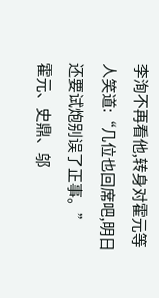李洵不再看他,转身对霍元等人笑道:“几位也回席吧,明日还要试炮别误了正事。”
霍元、史鼎、邬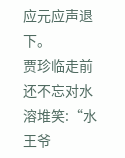应元应声退下。
贾珍临走前还不忘对水溶堆笑:“水王爷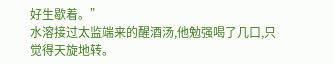好生歇着。”
水溶接过太监端来的醒酒汤,他勉强喝了几口,只觉得天旋地转。